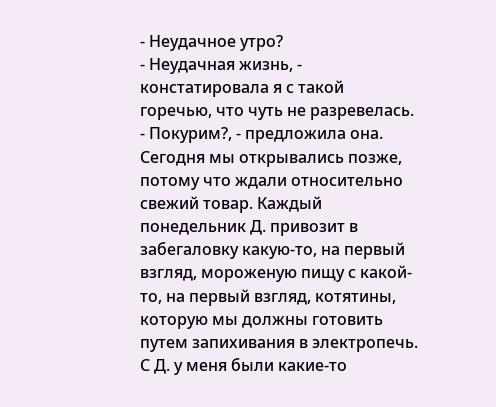- Неудачное утро?
- Неудачная жизнь, - констатировала я с такой горечью, что чуть не разревелась.
- Покурим?, - предложила она.
Сегодня мы открывались позже, потому что ждали относительно свежий товар. Каждый понедельник Д. привозит в забегаловку какую-то, на первый взгляд, мороженую пищу с какой-то, на первый взгляд, котятины, которую мы должны готовить путем запихивания в электропечь.
С Д. у меня были какие-то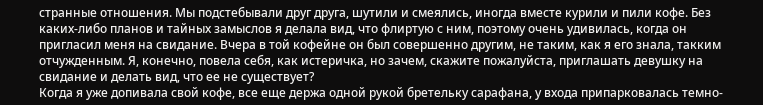странные отношения. Мы подстебывали друг друга, шутили и смеялись, иногда вместе курили и пили кофе. Без каких-либо планов и тайных замыслов я делала вид, что флиртую с ним, поэтому очень удивилась, когда он пригласил меня на свидание. Вчера в той кофейне он был совершенно другим, не таким, как я его знала, такким отчужденным. Я, конечно, повела себя, как истеричка, но зачем, скажите пожалуйста, приглашать девушку на свидание и делать вид, что ее не существует?
Когда я уже допивала свой кофе, все еще держа одной рукой бретельку сарафана, у входа припарковалась темно-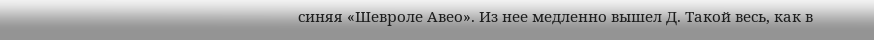синяя «Шевроле Авео». Из нее медленно вышел Д. Такой весь, как в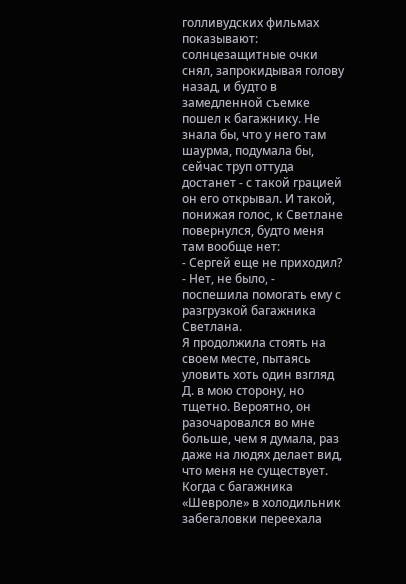голливудских фильмах показывают: солнцезащитные очки снял, запрокидывая голову назад, и будто в замедленной съемке пошел к багажнику. Не знала бы, что у него там шаурма, подумала бы, сейчас труп оттуда достанет - с такой грацией он его открывал. И такой, понижая голос, к Светлане повернулся, будто меня там вообще нет:
- Сергей еще не приходил?
- Нет, не было, - поспешила помогать ему с разгрузкой багажника Светлана.
Я продолжила стоять на своем месте, пытаясь уловить хоть один взгляд Д. в мою сторону, но тщетно. Вероятно, он разочаровался во мне больше, чем я думала, раз даже на людях делает вид, что меня не существует.
Когда с багажника «Шевроле» в холодильник забегаловки переехала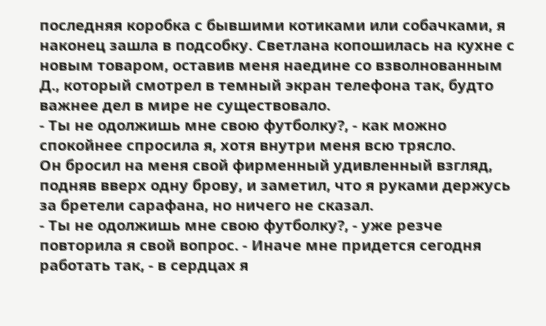последняя коробка с бывшими котиками или собачками, я наконец зашла в подсобку. Светлана копошилась на кухне с новым товаром, оставив меня наедине со взволнованным Д., который смотрел в темный экран телефона так, будто важнее дел в мире не существовало.
- Ты не одолжишь мне свою футболку?, - как можно спокойнее спросила я, хотя внутри меня всю трясло.
Он бросил на меня свой фирменный удивленный взгляд, подняв вверх одну брову, и заметил, что я руками держусь за бретели сарафана, но ничего не сказал.
- Ты не одолжишь мне свою футболку?, - уже резче повторила я свой вопрос. - Иначе мне придется сегодня работать так, - в сердцах я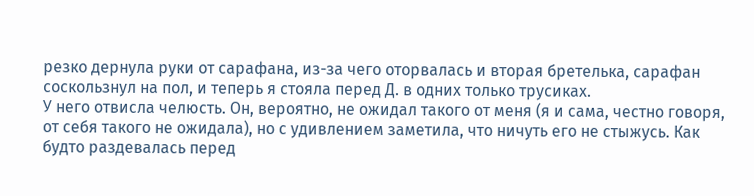резко дернула руки от сарафана, из-за чего оторвалась и вторая бретелька, сарафан соскользнул на пол, и теперь я стояла перед Д. в одних только трусиках.
У него отвисла челюсть. Он, вероятно, не ожидал такого от меня (я и сама, честно говоря, от себя такого не ожидала), но с удивлением заметила, что ничуть его не стыжусь. Как будто раздевалась перед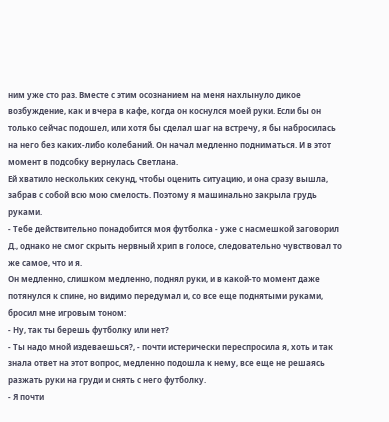ним уже сто раз. Вместе с этим осознанием на меня нахлынуло дикое возбуждение, как и вчера в кафе, когда он коснулся моей руки. Если бы он только сейчас подошел, или хотя бы сделал шаг на встречу, я бы набросилась на него без каких-либо колебаний. Он начал медленно подниматься. И в этот момент в подсобку вернулась Светлана.
Ей хватило нескольких секунд, чтобы оценить ситуацию, и она сразу вышла, забрав с собой всю мою смелость. Поэтому я машинально закрыла грудь руками.
- Тебе действительно понадобится моя футболка - уже с насмешкой заговорил Д., однако не смог скрыть нервный хрип в голосе, следовательно чувствовал то же самое, что и я.
Он медленно, слишком медленно, поднял руки, и в какой-то момент даже потянулся к спине, но видимо передумал и, со все еще поднятыми руками, бросил мне игровым тоном:
- Ну, так ты берешь футболку или нет?
- Ты надо мной издеваешься?, - почти истерически переспросила я, хоть и так знала ответ на этот вопрос, медленно подошла к нему, все еще не решаясь разжать руки на груди и снять с него футболку.
- Я почти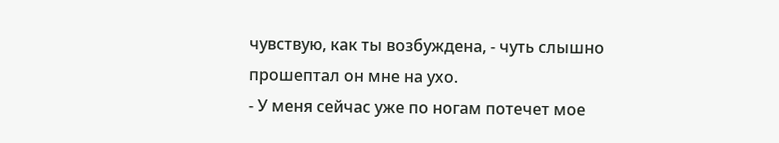чувствую, как ты возбуждена, - чуть слышно прошептал он мне на ухо.
- У меня сейчас уже по ногам потечет мое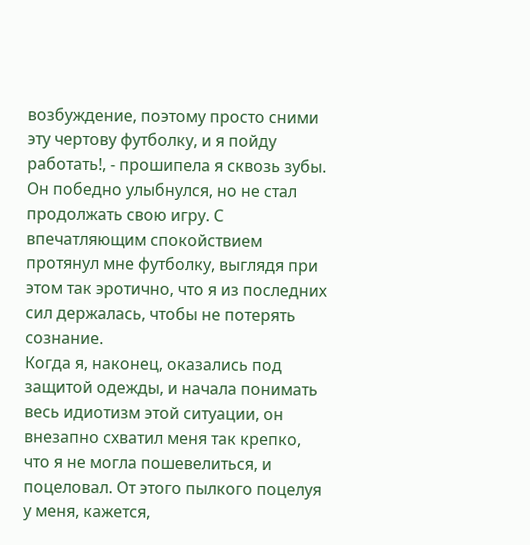возбуждение, поэтому просто сними эту чертову футболку, и я пойду работать!, - прошипела я сквозь зубы.
Он победно улыбнулся, но не стал продолжать свою игру. С впечатляющим спокойствием протянул мне футболку, выглядя при этом так эротично, что я из последних сил держалась, чтобы не потерять сознание.
Когда я, наконец, оказались под защитой одежды, и начала понимать весь идиотизм этой ситуации, он внезапно схватил меня так крепко, что я не могла пошевелиться, и поцеловал. От этого пылкого поцелуя у меня, кажется,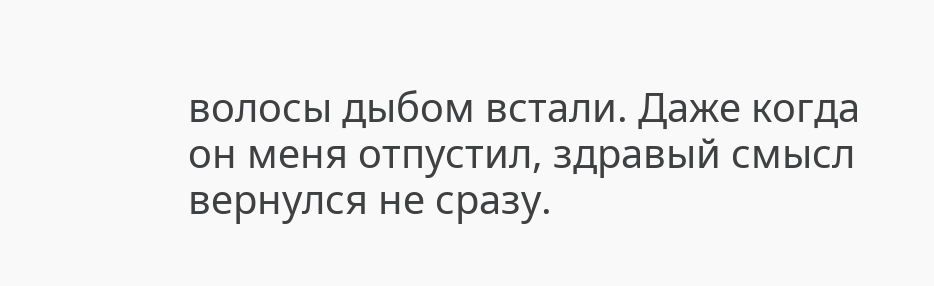волосы дыбом встали. Даже когда он меня отпустил, здравый смысл вернулся не сразу.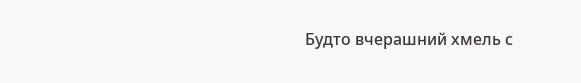Будто вчерашний хмель с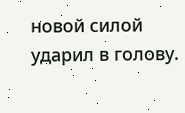новой силой ударил в голову.